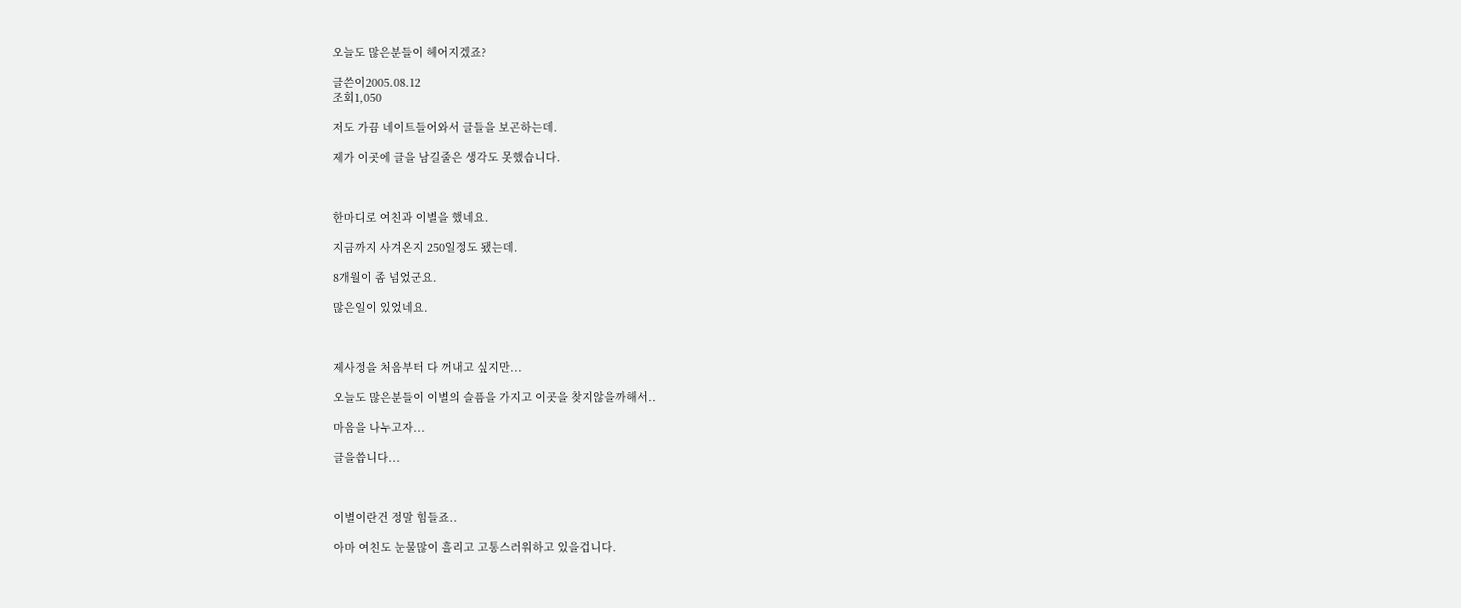오늘도 많은분들이 헤어지겠죠?

글쓴이2005.08.12
조회1,050

저도 가끔 네이트들어와서 글들을 보곤하는데.

제가 이곳에 글을 남길줄은 생각도 못했습니다.



한마디로 여친과 이별을 했네요.

지금까지 사겨온지 250일정도 됐는데.

8개월이 좀 넘었군요.

많은일이 있었네요.



제사정을 처음부터 다 꺼내고 싶지만...

오늘도 많은분들이 이별의 슬픔을 가지고 이곳을 찾지않을까해서..

마음을 나누고자...

글을씁니다...



이별이란건 정말 힘들죠..

아마 여친도 눈물많이 흘리고 고통스러워하고 있을겁니다.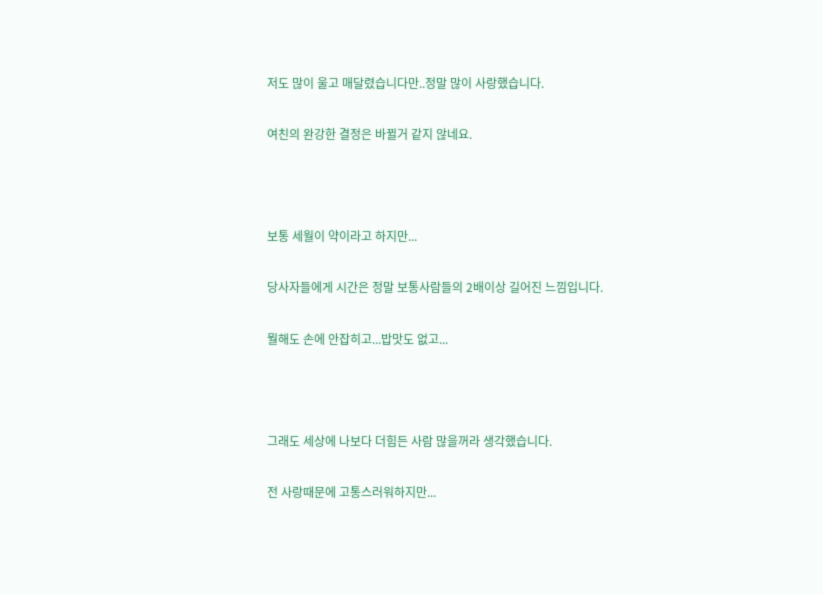저도 많이 울고 매달렸습니다만..정말 많이 사랑했습니다.

여친의 완강한 결정은 바뀔거 같지 않네요.



보통 세월이 약이라고 하지만...

당사자들에게 시간은 정말 보통사람들의 2배이상 길어진 느낌입니다.

뭘해도 손에 안잡히고...밥맛도 없고...



그래도 세상에 나보다 더힘든 사람 많을꺼라 생각했습니다.

전 사랑때문에 고통스러워하지만...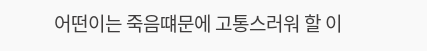어떤이는 죽음떄문에 고통스러워 할 이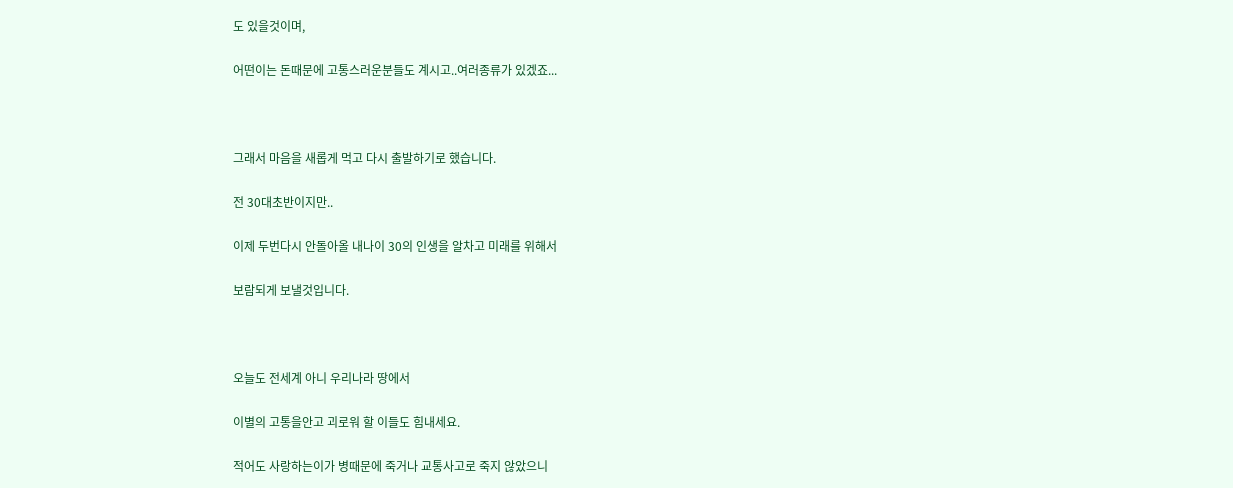도 있을것이며,

어떤이는 돈때문에 고통스러운분들도 계시고..여러종류가 있겠죠...



그래서 마음을 새롭게 먹고 다시 출발하기로 했습니다.

전 30대초반이지만..

이제 두번다시 안돌아올 내나이 30의 인생을 알차고 미래를 위해서

보람되게 보낼것입니다.



오늘도 전세계 아니 우리나라 땅에서

이별의 고통을안고 괴로워 할 이들도 힘내세요.

적어도 사랑하는이가 병때문에 죽거나 교통사고로 죽지 않았으니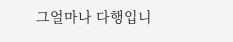그얼마나 다행입니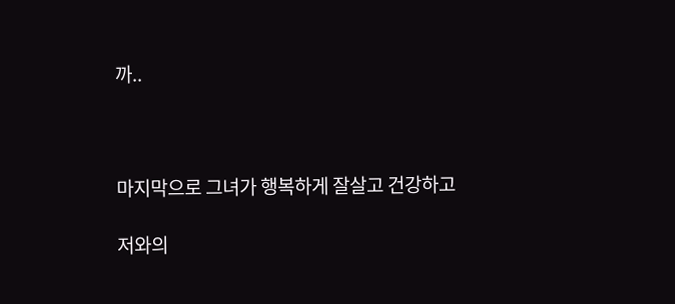까..



마지막으로 그녀가 행복하게 잘살고 건강하고

저와의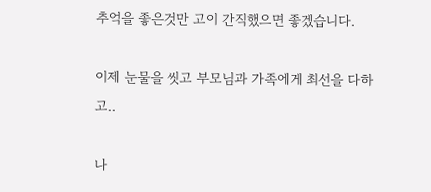추억을 좋은것만 고이 간직했으면 좋겠습니다.

이제 눈물을 씻고 부모님과 가족에게 최선을 다하고..

나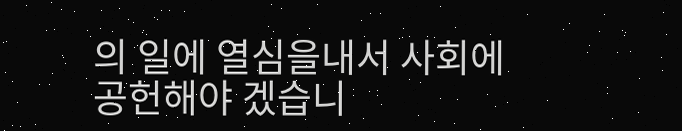의 일에 열심을내서 사회에 공헌해야 겠습니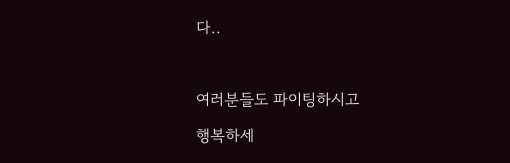다..



여러분들도 파이팅하시고

행복하세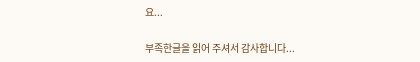요...

부족한글을 읽어 주셔서 감사합니다...